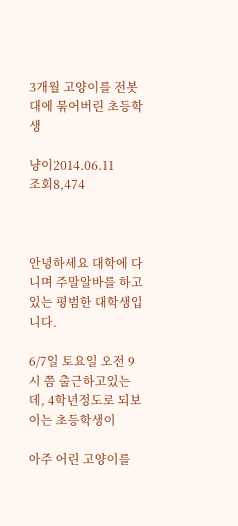3개월 고양이를 전봇대에 묶어버린 초등학생

냥이2014.06.11
조회8,474



안녕하세요 대학에 다니며 주말알바를 하고있는 평범한 대학생입니다.

6/7일 토요일 오전 9시 쯤 출근하고있는데, 4학년정도로 되보이는 초등학생이

아주 어린 고양이를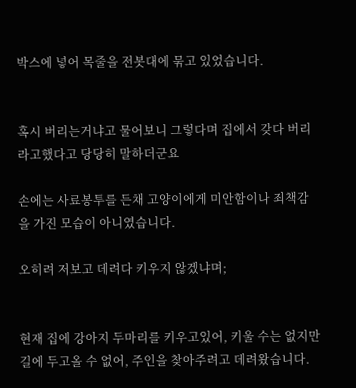박스에 넣어 목줄을 전봇대에 묶고 있었습니다.


혹시 버리는거냐고 물어보니 그렇다며 집에서 갖다 버리라고했다고 당당히 말하더군요

손에는 사료봉투를 든채 고양이에게 미안함이나 죄책감을 가진 모습이 아니였습니다.

오히려 저보고 데려다 키우지 않겠냐며;


현재 집에 강아지 두마리를 키우고있어, 키울 수는 없지만 길에 두고올 수 없어, 주인을 찾아주려고 데려왔습니다.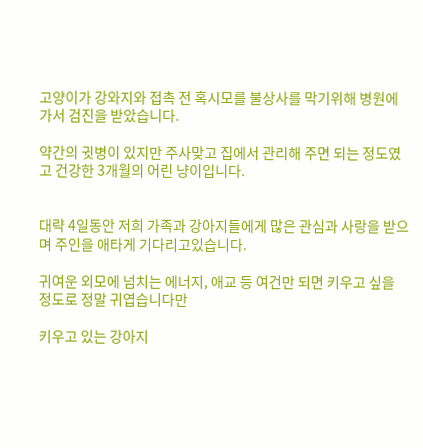고양이가 강와지와 접촉 전 혹시모를 불상사를 막기위해 병원에가서 검진을 받았습니다.

약간의 귓병이 있지만 주사맞고 집에서 관리해 주면 되는 정도였고 건강한 3개월의 어린 냥이입니다.


대략 4일동안 저희 가족과 강아지들에게 많은 관심과 사랑을 받으며 주인을 애타게 기다리고있습니다.

귀여운 외모에 넘치는 에너지, 애교 등 여건만 되면 키우고 싶을 정도로 정말 귀엽습니다만

키우고 있는 강아지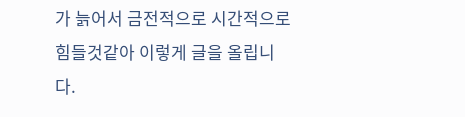가 늙어서 금전적으로 시간적으로 힘들것같아 이렇게 글을 올립니다.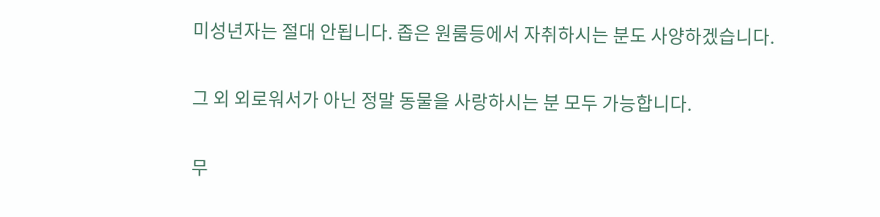미성년자는 절대 안됩니다. 좁은 원룸등에서 자취하시는 분도 사양하겠습니다.

그 외 외로워서가 아닌 정말 동물을 사랑하시는 분 모두 가능합니다.

무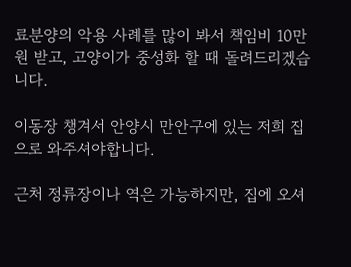료분양의 악용 사례를 많이 봐서 책임비 10만원 받고, 고양이가 중성화 할 때 돌려드리겠습니다.

이동장 챙겨서 안양시 만안구에 있는 저희 집으로 와주셔야합니다.

근처 정류장이나 역은 가능하지만, 집에 오셔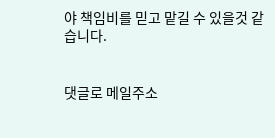야 책임비를 믿고 맡길 수 있을것 같습니다.


댓글로 메일주소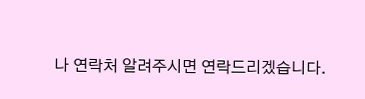나 연락처 알려주시면 연락드리겠습니다.